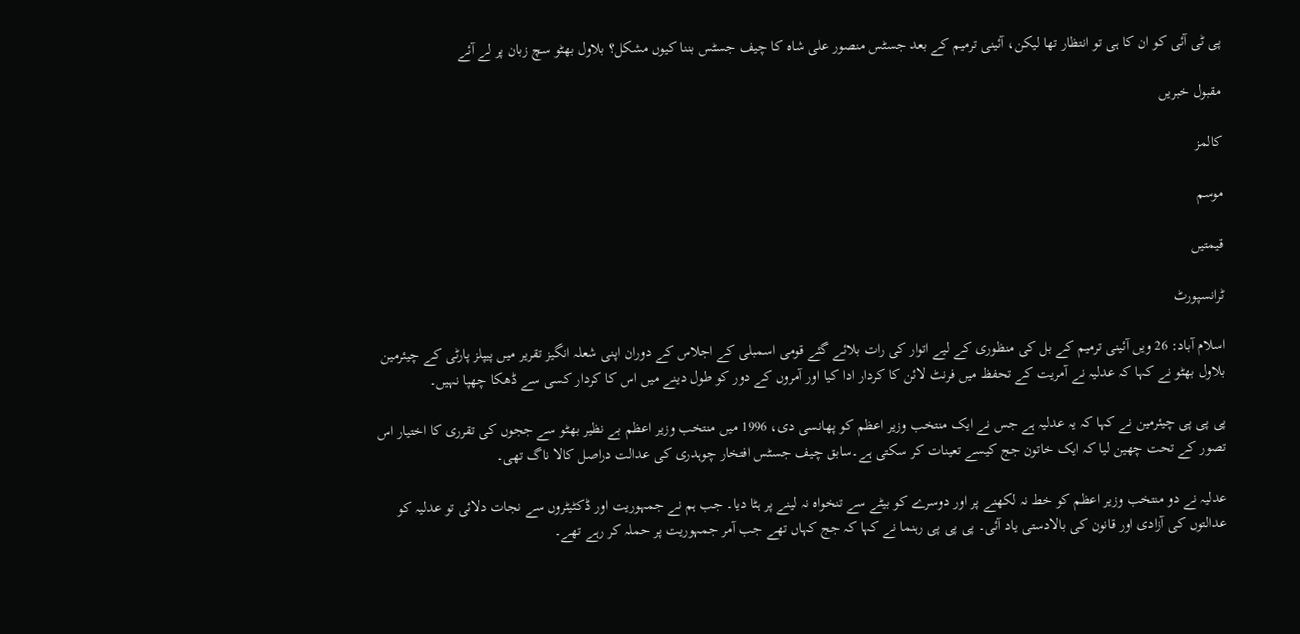پی ٹی آئی کو ان کا ہی تو انتظار تھا لیکن، آئینی ترمیم کے بعد جسٹس منصور علی شاہ کا چیف جسٹس بننا کیوں مشکل؟ بلاول بھٹو سچ زبان پر لے آئے

مقبول خبریں

کالمز

موسم

قیمتیں

ٹرانسپورٹ

اسلام آباد: 26 ویں آئینی ترمیم کے بل کی منظوری کے لیے اتوار کی رات بلائے گئے قومی اسمبلی کے اجلاس کے دوران اپنی شعلہ انگیز تقریر میں پیپلز پارٹی کے چیئرمین بلاول بھٹو نے کہا کہ عدلیہ نے آمریت کے تحفظ میں فرنٹ لائن کا کردار ادا کیا اور آمروں کے دور کو طول دینے میں اس کا کردار کسی سے ڈھکا چھپا نہیں۔

پی پی پی چیئرمین نے کہا کہ یہ عدلیہ ہے جس نے ایک منتخب وزیر اعظم کو پھانسی دی، 1996 میں منتخب وزیر اعظم بے نظیر بھٹو سے ججوں کی تقرری کا اختیار اس تصور کے تحت چھین لیا کہ ایک خاتون جج کیسے تعینات کر سکتی ہے۔سابق چیف جسٹس افتخار چوہدری کی عدالت دراصل کالا ناگ تھی۔

عدلیہ نے دو منتخب وزیر اعظم کو خط نہ لکھنے پر اور دوسرے کو بیٹے سے تنخواہ نہ لینے پر ہٹا دیا۔ جب ہم نے جمہوریت اور ڈکٹیٹروں سے نجات دلائی تو عدلیہ کو عدالتوں کی آزادی اور قانون کی بالادستی یاد آئی۔ پی پی پی رہنما نے کہا کہ جج کہاں تھے جب آمر جمہوریت پر حملہ کر رہے تھے۔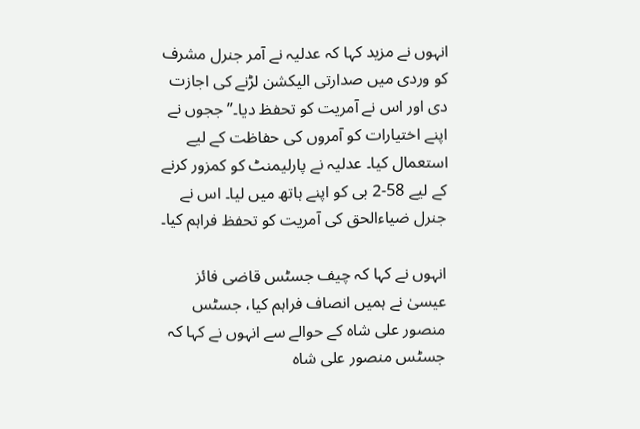انہوں نے مزید کہا کہ عدلیہ نے آمر جنرل مشرف کو وردی میں صدارتی الیکشن لڑنے کی اجازت دی اور اس نے آمریت کو تحفظ دیا۔”ججوں نے اپنے اختیارات کو آمروں کی حفاظت کے لیے استعمال کیا۔ عدلیہ نے پارلیمنٹ کو کمزور کرنے کے لیے 58-2 بی کو اپنے ہاتھ میں لیا۔ اس نے جنرل ضیاءالحق کی آمریت کو تحفظ فراہم کیا۔

انہوں نے کہا کہ چیف جسٹس قاضی فائز عیسیٰ نے ہمیں انصاف فراہم کیا، جسٹس منصور علی شاہ کے حوالے سے انہوں نے کہا کہ جسٹس منصور علی شاہ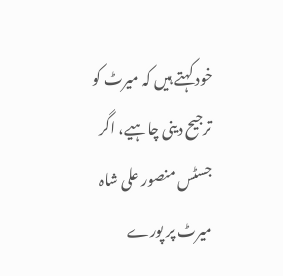خود کہتے ہیں کہ میرٹ کو ترجیح دینی چاہیے، اگر جسٹس منصور علی شاہ میرٹ پر پورے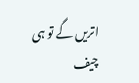اتریں گے تو ہی چیف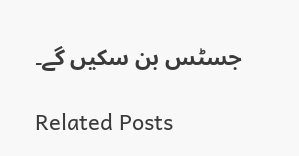جسٹس بن سکیں گے۔

Related Posts